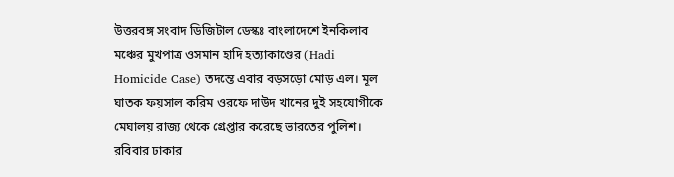উত্তরবঙ্গ সংবাদ ডিজিটাল ডেস্কঃ বাংলাদেশে ইনকিলাব মঞ্চের মুখপাত্র ওসমান হাদি হত্যাকাণ্ডের (Hadi Homicide Case) তদন্তে এবার বড়সড়ো মোড় এল। মূল ঘাতক ফয়সাল করিম ওরফে দাউদ খানের দুই সহযোগীকে মেঘালয় রাজ্য থেকে গ্রেপ্তার করেছে ভারতের পুলিশ। রবিবার ঢাকার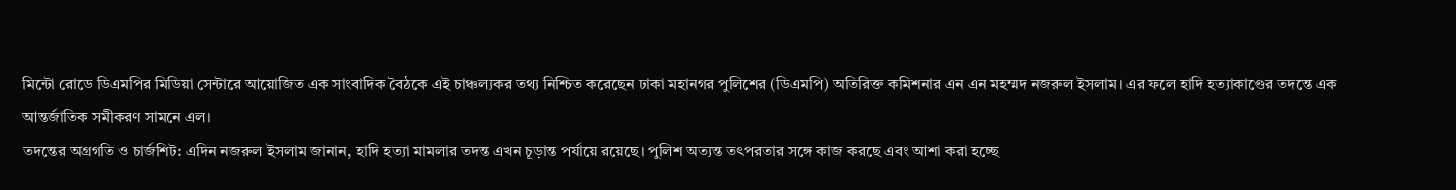মিন্টো রোডে ডিএমপির মিডিয়া সেন্টারে আয়োজিত এক সাংবাদিক বৈঠকে এই চাঞ্চল্যকর তথ্য নিশ্চিত করেছেন ঢাকা মহানগর পুলিশের (ডিএমপি) অতিরিক্ত কমিশনার এন এন মহম্মদ নজরুল ইসলাম। এর ফলে হাদি হত্যাকাণ্ডের তদন্তে এক আন্তর্জাতিক সমীকরণ সামনে এল।
তদন্তের অগ্রগতি ও চার্জশিট: এদিন নজরুল ইসলাম জানান, হাদি হত্যা মামলার তদন্ত এখন চূড়ান্ত পর্যায়ে রয়েছে। পুলিশ অত্যন্ত তৎপরতার সঙ্গে কাজ করছে এবং আশা করা হচ্ছে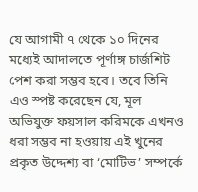যে আগামী ৭ থেকে ১০ দিনের মধ্যেই আদালতে পূর্ণাঙ্গ চার্জশিট পেশ করা সম্ভব হবে। তবে তিনি এও স্পষ্ট করেছেন যে, মূল অভিযুক্ত ফয়সাল করিমকে এখনও ধরা সম্ভব না হওয়ায় এই খুনের প্রকৃত উদ্দেশ্য বা ‘মোটিভ’ সম্পর্কে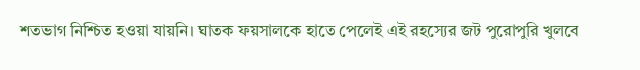শতভাগ নিশ্চিত হওয়া যায়নি। ঘাতক ফয়সালকে হাতে পেলেই এই রহস্যের জট পুরোপুরি খুলবে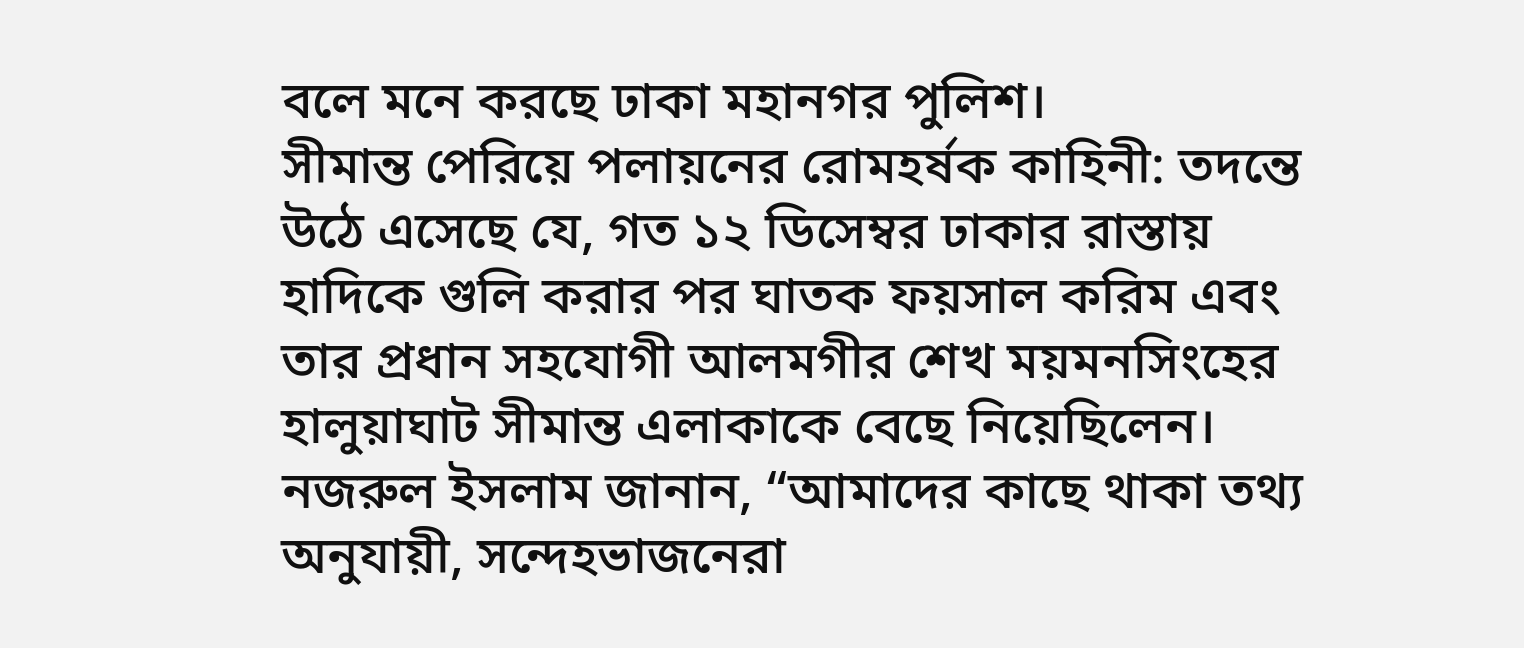বলে মনে করছে ঢাকা মহানগর পুলিশ।
সীমান্ত পেরিয়ে পলায়নের রোমহর্ষক কাহিনী: তদন্তে উঠে এসেছে যে, গত ১২ ডিসেম্বর ঢাকার রাস্তায় হাদিকে গুলি করার পর ঘাতক ফয়সাল করিম এবং তার প্রধান সহযোগী আলমগীর শেখ ময়মনসিংহের হালুয়াঘাট সীমান্ত এলাকাকে বেছে নিয়েছিলেন। নজরুল ইসলাম জানান, “আমাদের কাছে থাকা তথ্য অনুযায়ী, সন্দেহভাজনেরা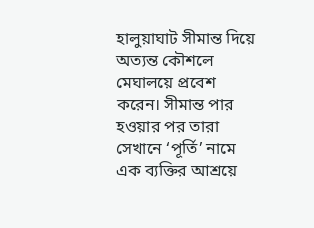হালুয়াঘাট সীমান্ত দিয়ে অত্যন্ত কৌশলে মেঘালয়ে প্রবেশ করেন। সীমান্ত পার হওয়ার পর তারা সেখানে ‘পূর্তি’ নামে এক ব্যক্তির আশ্রয়ে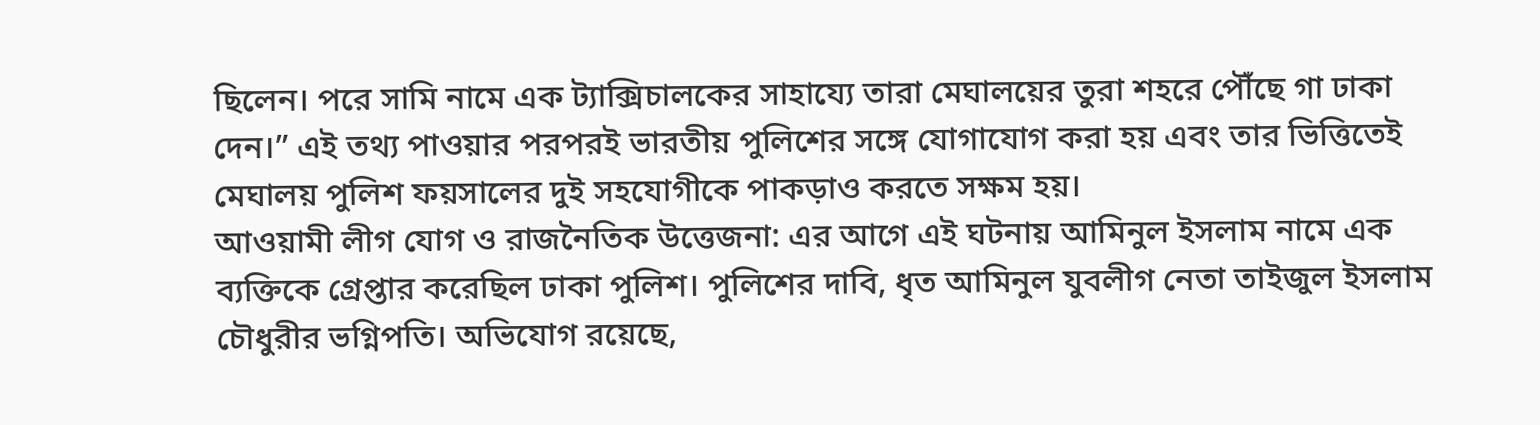ছিলেন। পরে সামি নামে এক ট্যাক্সিচালকের সাহায্যে তারা মেঘালয়ের তুরা শহরে পৌঁছে গা ঢাকা দেন।” এই তথ্য পাওয়ার পরপরই ভারতীয় পুলিশের সঙ্গে যোগাযোগ করা হয় এবং তার ভিত্তিতেই মেঘালয় পুলিশ ফয়সালের দুই সহযোগীকে পাকড়াও করতে সক্ষম হয়।
আওয়ামী লীগ যোগ ও রাজনৈতিক উত্তেজনা: এর আগে এই ঘটনায় আমিনুল ইসলাম নামে এক ব্যক্তিকে গ্রেপ্তার করেছিল ঢাকা পুলিশ। পুলিশের দাবি, ধৃত আমিনুল যুবলীগ নেতা তাইজুল ইসলাম চৌধুরীর ভগ্নিপতি। অভিযোগ রয়েছে,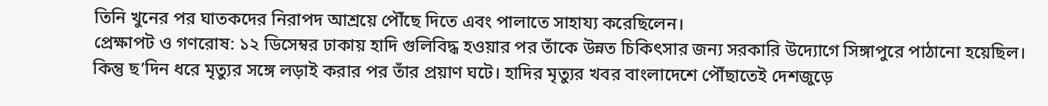তিনি খুনের পর ঘাতকদের নিরাপদ আশ্রয়ে পৌঁছে দিতে এবং পালাতে সাহায্য করেছিলেন।
প্রেক্ষাপট ও গণরোষ: ১২ ডিসেম্বর ঢাকায় হাদি গুলিবিদ্ধ হওয়ার পর তাঁকে উন্নত চিকিৎসার জন্য সরকারি উদ্যোগে সিঙ্গাপুরে পাঠানো হয়েছিল। কিন্তু ছ’দিন ধরে মৃত্যুর সঙ্গে লড়াই করার পর তাঁর প্রয়াণ ঘটে। হাদির মৃত্যুর খবর বাংলাদেশে পৌঁছাতেই দেশজুড়ে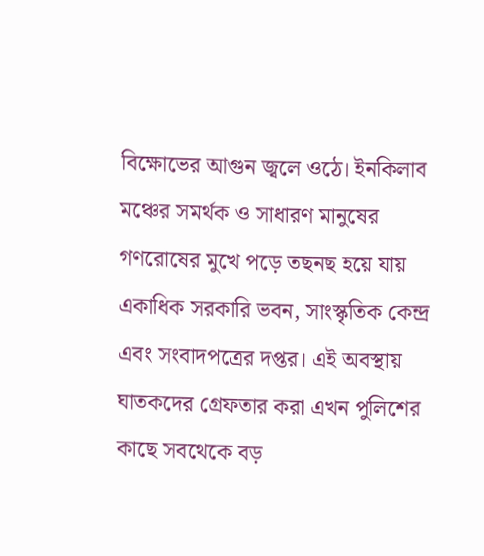বিক্ষোভের আগুন জ্বলে ওঠে। ইনকিলাব মঞ্চের সমর্থক ও সাধারণ মানুষের গণরোষের মুখে পড়ে তছনছ হয়ে যায় একাধিক সরকারি ভবন, সাংস্কৃতিক কেন্দ্র এবং সংবাদপত্রের দপ্তর। এই অবস্থায় ঘাতকদের গ্রেফতার করা এখন পুলিশের কাছে সবথেকে বড়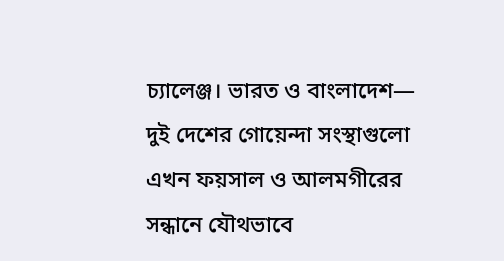চ্যালেঞ্জ। ভারত ও বাংলাদেশ— দুই দেশের গোয়েন্দা সংস্থাগুলো এখন ফয়সাল ও আলমগীরের সন্ধানে যৌথভাবে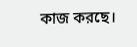কাজ করছে।